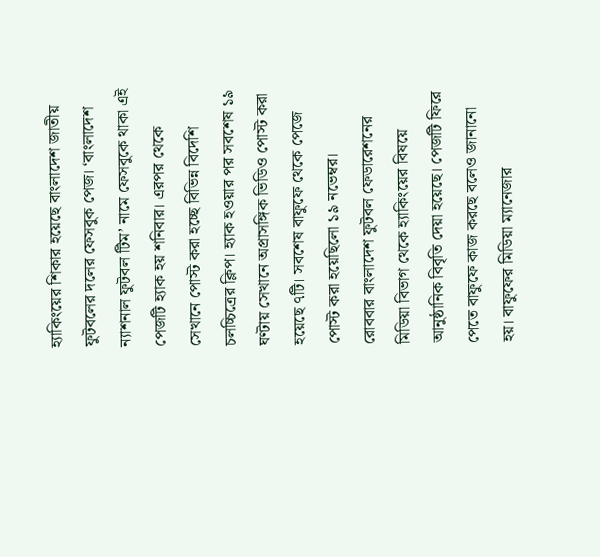হ্যাকিংয়ের শিকার হয়েছে বাংলাদেশ জাতীয় ফুটবলের দলের ফেসবুক পেজ। ‘বাংলাদেশ ন্যাশনাল ফুটবল টিম’ নামে ফেসবুকে থাকা এই পেজটি হ্যাক হয় শনিবার। এরপর থেকে সেখানে পোস্ট করা হচ্ছে বিভিন্ন বিদেশি চলচ্চিত্রের ক্লিপ। হ্যাক হওয়ার পর সবশেষ ১৯ ঘণ্টায় সেখানে অপ্রাসঙ্গিক ভিডিও পোস্ট করা হয়েছে ৭টি। সবশেষ বাফুফে থেকে পেজে পোস্ট করা হয়েছিলো ১৯ নভেম্বর।
রোববার বাংলাদেশ ফুটবল ফেডারেশনের মিডিয়া বিভাগ থেকে হ্যাকিংয়ের বিষয়ে আনুষ্ঠানিক বিবৃতি দেয়া হয়েছে। পেজটি ফিরে পেতে বাফুফে কাজ করছে বলেও জানানো হয়। বাফুফের মিডিয়া ম্যানেজার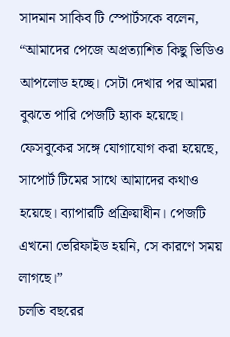সাদমান সাকিব টি স্পোর্টসকে বলেন,
“আমাদের পেজে অপ্রত্যাশিত কিছু ভিডিও আপলোড হচ্ছে। সেটা দেখার পর আমরা বুঝতে পারি পেজটি হ্যাক হয়েছে। ফেসবুকের সঙ্গে যোগাযোগ করা হয়েছে, সাপোর্ট টিমের সাথে আমাদের কথাও হয়েছে। ব্যাপারটি প্রক্রিয়াধীন। পেজটি এখনো ভেরিফাইড হয়নি, সে কারণে সময় লাগছে।”
চলতি বছরের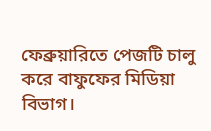ফেব্রুয়ারিতে পেজটি চালু করে বাফুফের মিডিয়া বিভাগ।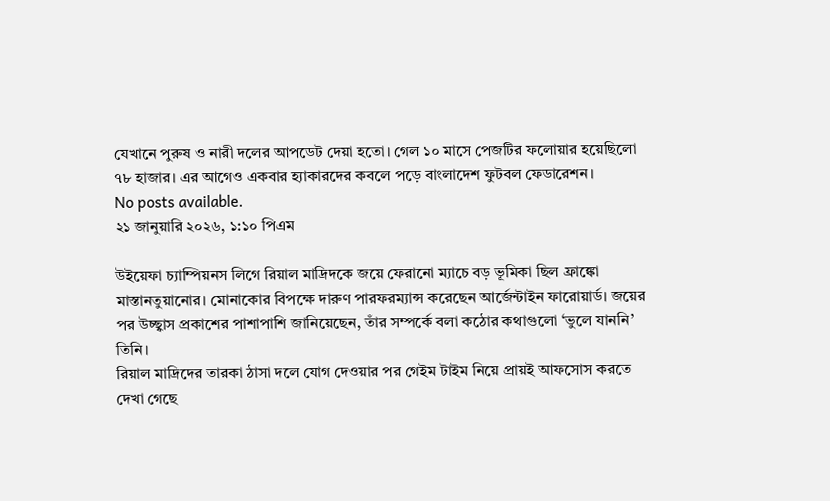যেখানে পুরুষ ও নারী দলের আপডেট দেয়া হতো। গেল ১০ মাসে পেজটির ফলোয়ার হয়েছিলো ৭৮ হাজার। এর আগেও একবার হ্যাকারদের কবলে পড়ে বাংলাদেশ ফুটবল ফেডারেশন।
No posts available.
২১ জানুয়ারি ২০২৬, ১:১০ পিএম

উইয়েফা চ্যাম্পিয়নস লিগে রিয়াল মাদ্রিদকে জয়ে ফেরানো ম্যাচে বড় ভূমিকা ছিল ফ্রাঙ্কো মাস্তানতুয়ানোর। মোনাকোর বিপক্ষে দারুণ পারফরম্যান্স করেছেন আর্জেন্টাইন ফারোয়ার্ড। জয়ের পর উচ্ছ্বাস প্রকাশের পাশাপাশি জানিয়েছেন, তাঁর সম্পর্কে বলা কঠোর কথাগুলো ‘ভুলে যাননি’ তিনি।
রিয়াল মাদ্রিদের তারকা ঠাসা দলে যোগ দেওয়ার পর গেইম টাইম নিয়ে প্রায়ই আফসোস করতে দেখা গেছে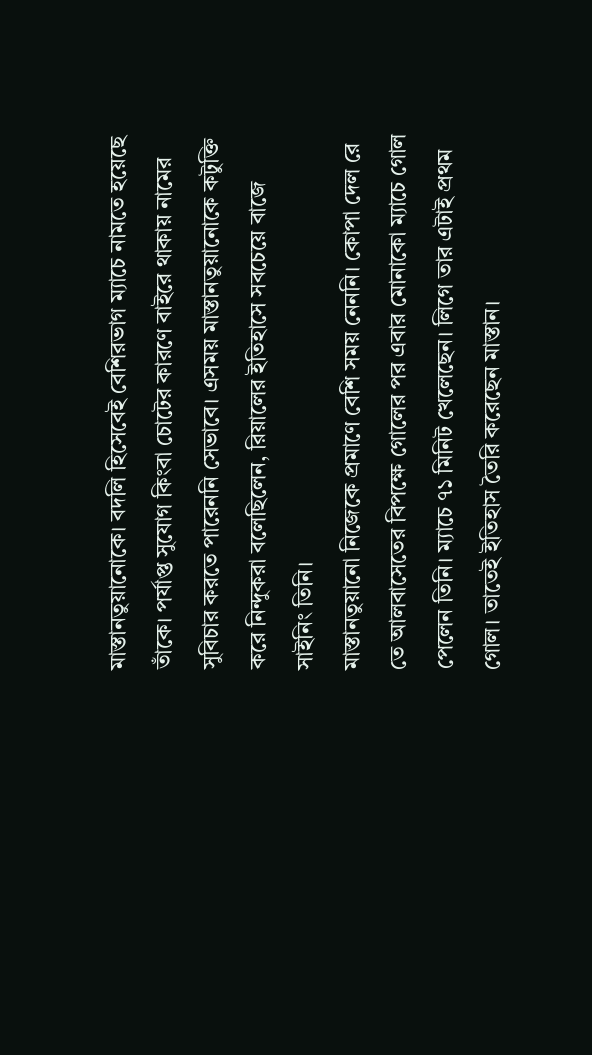মাস্তানতুয়ানোকে। বদলি হিসেবেই বেশিরভাগ ম্যাচে নামতে হয়েছে তাঁকে। পর্যাপ্ত সুযোগ কিংবা চোটের কারণে বাইরে থাকায় নামের সুবিচার করতে পারেননি সেভাবে। এসময় মাস্তানতুয়ানোকে কটুক্তি করে নিন্দুকরা বলেছিলেন, রিয়ালের ইতিহাসে সবচেয়ে বাজে সাইনিং তিনি।
মাস্তানতুয়ানো নিজেকে প্রমাণে বেশি সময় নেননি। কোপা দেল রে তে আলবাসেতের বিপক্ষে গোলের পর এবার মোনাকো ম্যাচে গোল পেলেন তিনি। ম্যাচে ৭১ মিনিট খেলেছেন। লিগে তার এটাই প্রথম গোল। তাতেই ইতিহাস তৈরি করেছেন মাস্তান।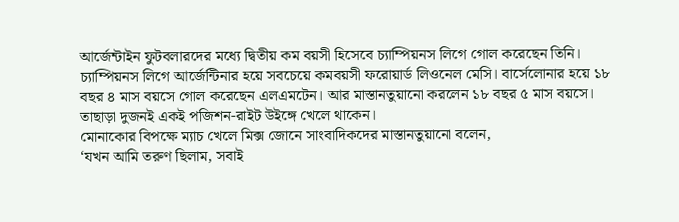আর্জেন্টাইন ফুটবলারদের মধ্যে দ্বিতীয় কম বয়সী হিসেবে চ্যাম্পিয়নস লিগে গোল করেছেন তিনি।
চ্যাম্পিয়নস লিগে আর্জেন্টিনার হয়ে সবচেয়ে কমবয়সী ফরোয়ার্ড লিওনেল মেসি। বার্সেলোনার হয়ে ১৮ বছর ৪ মাস বয়সে গোল করেছেন এলএমটেন। আর মাস্তানতুয়ানো করলেন ১৮ বছর ৫ মাস বয়সে। তাছাড়া দুজনই একই পজিশন-রাইট উইঙ্গে খেলে থাকেন।
মোনাকোর বিপক্ষে ম্যাচ খেলে মিক্স জোনে সাংবাদিকদের মাস্তানতুয়ানো বলেন,
‘যখন আমি তরুণ ছিলাম, সবাই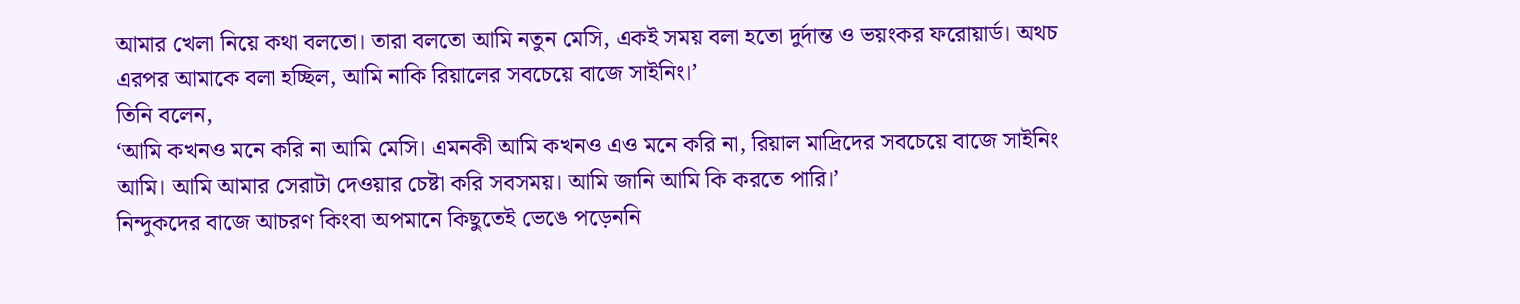আমার খেলা নিয়ে কথা বলতো। তারা বলতো আমি নতুন মেসি, একই সময় বলা হতো দুর্দান্ত ও ভয়ংকর ফরোয়ার্ড। অথচ এরপর আমাকে বলা হচ্ছিল, আমি নাকি রিয়ালের সবচেয়ে বাজে সাইনিং।’
তিনি বলেন,
‘আমি কখনও মনে করি না আমি মেসি। এমনকী আমি কখনও এও মনে করি না, রিয়াল মাদ্রিদের সবচেয়ে বাজে সাইনিং আমি। আমি আমার সেরাটা দেওয়ার চেষ্টা করি সবসময়। আমি জানি আমি কি করতে পারি।’
নিন্দুকদের বাজে আচরণ কিংবা অপমানে কিছুতেই ভেঙে পড়েননি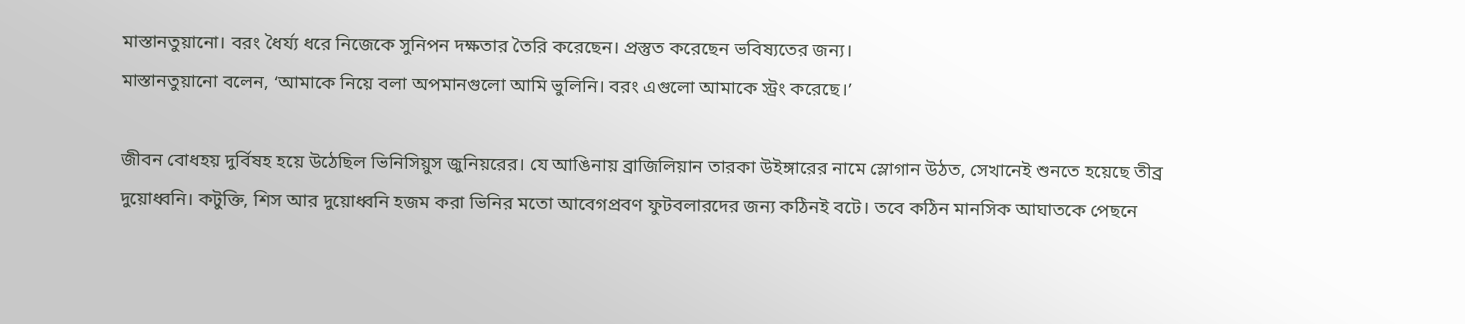মাস্তানতুয়ানো। বরং ধৈর্য্য ধরে নিজেকে সুনিপন দক্ষতার তৈরি করেছেন। প্রস্তুত করেছেন ভবিষ্যতের জন্য।
মাস্তানতুয়ানো বলেন, ‘আমাকে নিয়ে বলা অপমানগুলো আমি ভুলিনি। বরং এগুলো আমাকে স্ট্রং করেছে।’

জীবন বোধহয় দুর্বিষহ হয়ে উঠেছিল ভিনিসিয়ুস জুনিয়রের। যে আঙিনায় ব্রাজিলিয়ান তারকা উইঙ্গারের নামে স্লোগান উঠত, সেখানেই শুনতে হয়েছে তীব্র দুয়োধ্বনি। কটুক্তি, শিস আর দুয়োধ্বনি হজম করা ভিনির মতো আবেগপ্রবণ ফুটবলারদের জন্য কঠিনই বটে। তবে কঠিন মানসিক আঘাতকে পেছনে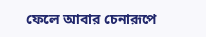ফেলে আবার চেনারূপে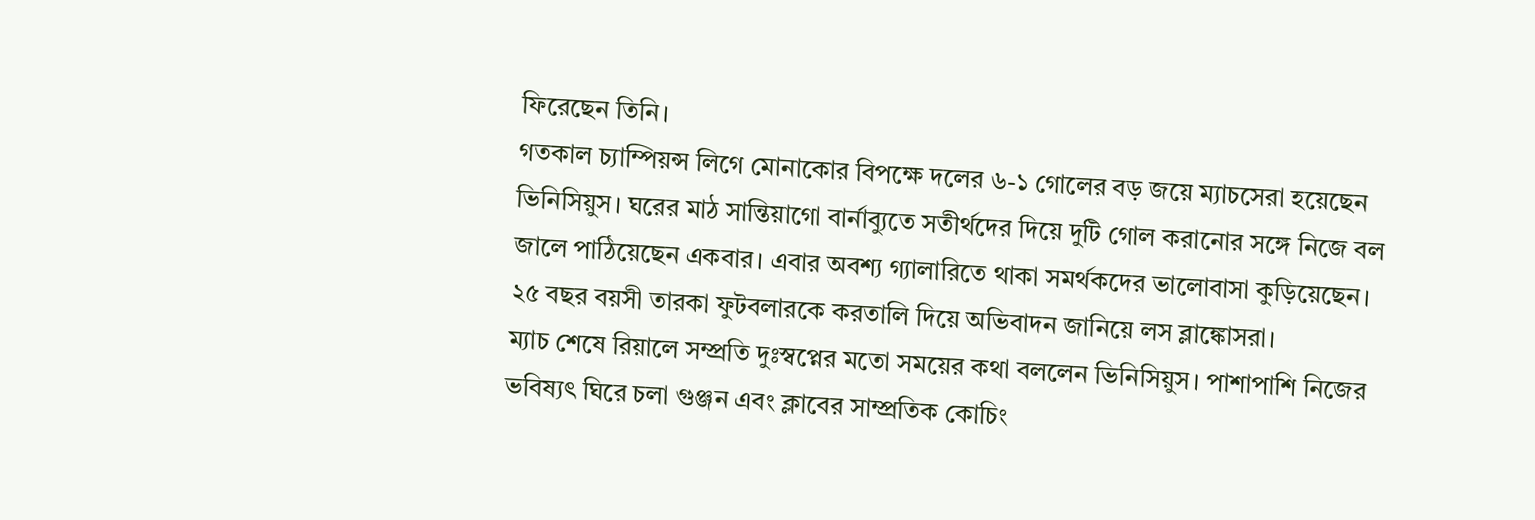ফিরেছেন তিনি।
গতকাল চ্যাম্পিয়ন্স লিগে মোনাকোর বিপক্ষে দলের ৬-১ গোলের বড় জয়ে ম্যাচসেরা হয়েছেন ভিনিসিয়ুস। ঘরের মাঠ সান্তিয়াগো বার্নাব্যুতে সতীর্থদের দিয়ে দুটি গোল করানোর সঙ্গে নিজে বল জালে পাঠিয়েছেন একবার। এবার অবশ্য গ্যালারিতে থাকা সমর্থকদের ভালোবাসা কুড়িয়েছেন। ২৫ বছর বয়সী তারকা ফুটবলারকে করতালি দিয়ে অভিবাদন জানিয়ে লস ব্লাঙ্কোসরা।
ম্যাচ শেষে রিয়ালে সম্প্রতি দুঃস্বপ্নের মতো সময়ের কথা বললেন ভিনিসিয়ুস। পাশাপাশি নিজের ভবিষ্যৎ ঘিরে চলা গুঞ্জন এবং ক্লাবের সাম্প্রতিক কোচিং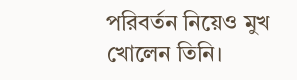পরিবর্তন নিয়েও মুখ খোলেন তিনি।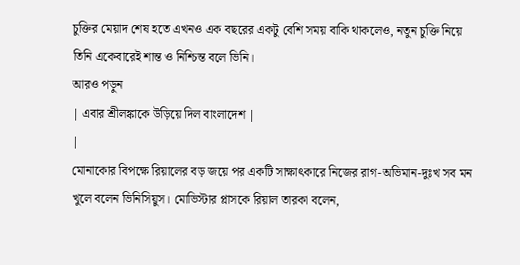চুক্তির মেয়াদ শেষ হতে এখনও এক বছরের একটু বেশি সময় বাকি থাকলেও, নতুন চুক্তি নিয়ে তিনি একেবারেই শান্ত ও নিশ্চিন্ত বলে ভিনি।
আরও পড়ুন
| এবার শ্রীলঙ্কাকে উড়িয়ে দিল বাংলাদেশ |
|
মোনাকোর বিপক্ষে রিয়ালের বড় জয়ে পর একটি সাক্ষাৎকারে নিজের রাগ-অভিমান-দুঃখ সব মন খুলে বলেন ভিনিসিয়ুস। মোভিস্টার প্লাসকে রিয়াল তারকা বলেন,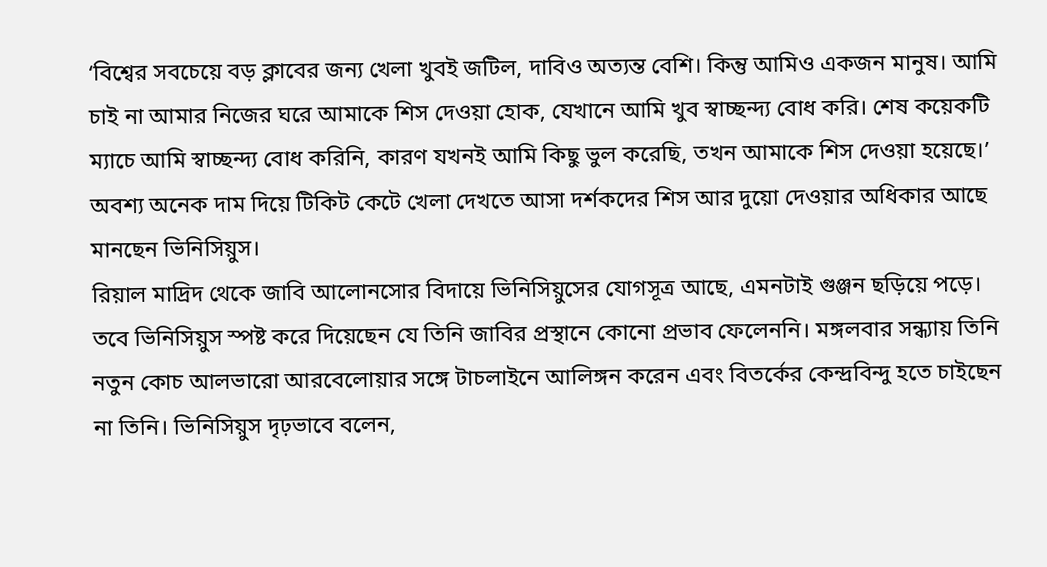‘বিশ্বের সবচেয়ে বড় ক্লাবের জন্য খেলা খুবই জটিল, দাবিও অত্যন্ত বেশি। কিন্তু আমিও একজন মানুষ। আমি চাই না আমার নিজের ঘরে আমাকে শিস দেওয়া হোক, যেখানে আমি খুব স্বাচ্ছন্দ্য বোধ করি। শেষ কয়েকটি ম্যাচে আমি স্বাচ্ছন্দ্য বোধ করিনি, কারণ যখনই আমি কিছু ভুল করেছি, তখন আমাকে শিস দেওয়া হয়েছে।’
অবশ্য অনেক দাম দিয়ে টিকিট কেটে খেলা দেখতে আসা দর্শকদের শিস আর দুয়ো দেওয়ার অধিকার আছে মানছেন ভিনিসিয়ুস।
রিয়াল মাদ্রিদ থেকে জাবি আলোনসোর বিদায়ে ভিনিসিয়ুসের যোগসূত্র আছে, এমনটাই গুঞ্জন ছড়িয়ে পড়ে। তবে ভিনিসিয়ুস স্পষ্ট করে দিয়েছেন যে তিনি জাবির প্রস্থানে কোনো প্রভাব ফেলেননি। মঙ্গলবার সন্ধ্যায় তিনি নতুন কোচ আলভারো আরবেলোয়ার সঙ্গে টাচলাইনে আলিঙ্গন করেন এবং বিতর্কের কেন্দ্রবিন্দু হতে চাইছেন না তিনি। ভিনিসিয়ুস দৃঢ়ভাবে বলেন,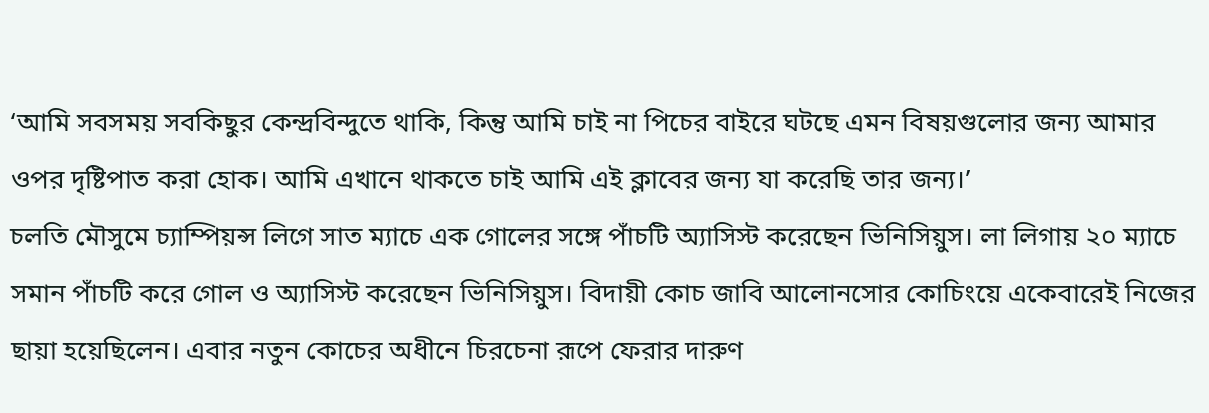‘আমি সবসময় সবকিছুর কেন্দ্রবিন্দুতে থাকি, কিন্তু আমি চাই না পিচের বাইরে ঘটছে এমন বিষয়গুলোর জন্য আমার ওপর দৃষ্টিপাত করা হোক। আমি এখানে থাকতে চাই আমি এই ক্লাবের জন্য যা করেছি তার জন্য।’
চলতি মৌসুমে চ্যাম্পিয়ন্স লিগে সাত ম্যাচে এক গোলের সঙ্গে পাঁচটি অ্যাসিস্ট করেছেন ভিনিসিয়ুস। লা লিগায় ২০ ম্যাচে সমান পাঁচটি করে গোল ও অ্যাসিস্ট করেছেন ভিনিসিয়ুস। বিদায়ী কোচ জাবি আলোনসোর কোচিংয়ে একেবারেই নিজের ছায়া হয়েছিলেন। এবার নতুন কোচের অধীনে চিরচেনা রূপে ফেরার দারুণ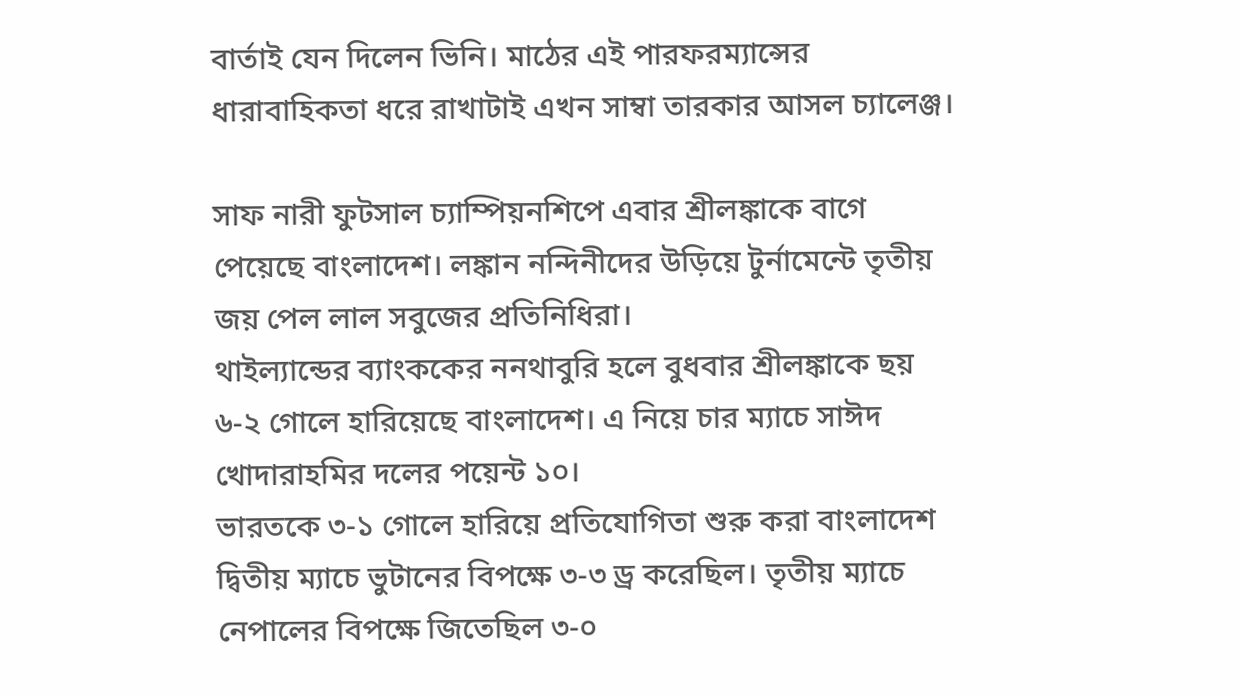বার্তাই যেন দিলেন ভিনি। মাঠের এই পারফরম্যান্সের ধারাবাহিকতা ধরে রাখাটাই এখন সাম্বা তারকার আসল চ্যালেঞ্জ।

সাফ নারী ফুটসাল চ্যাম্পিয়নশিপে এবার শ্রীলঙ্কাকে বাগে পেয়েছে বাংলাদেশ। লঙ্কান নন্দিনীদের উড়িয়ে টুর্নামেন্টে তৃতীয় জয় পেল লাল সবুজের প্রতিনিধিরা।
থাইল্যান্ডের ব্যাংককের ননথাবুরি হলে বুধবার শ্রীলঙ্কাকে ছয় ৬-২ গোলে হারিয়েছে বাংলাদেশ। এ নিয়ে চার ম্যাচে সাঈদ খোদারাহমির দলের পয়েন্ট ১০।
ভারতকে ৩-১ গোলে হারিয়ে প্রতিযোগিতা শুরু করা বাংলাদেশ দ্বিতীয় ম্যাচে ভুটানের বিপক্ষে ৩-৩ ড্র করেছিল। তৃতীয় ম্যাচে নেপালের বিপক্ষে জিতেছিল ৩-০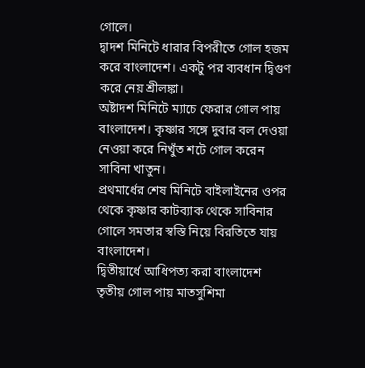গোলে।
দ্বাদশ মিনিটে ধারার বিপরীতে গোল হজম করে বাংলাদেশ। একটু পর ব্যবধান দ্বিগুণ করে নেয় শ্রীলঙ্কা।
অষ্টাদশ মিনিটে ম্যাচে ফেরার গোল পায় বাংলাদেশ। কৃষ্ণার সঙ্গে দুবার বল দেওয়া নেওয়া করে নিখুঁত শটে গোল করেন সাবিনা খাতুন।
প্রথমার্ধের শেষ মিনিটে বাইলাইনের ওপর থেকে কৃষ্ণার কাটব্যাক থেকে সাবিনার গোলে সমতার স্বস্তি নিয়ে বিরতিতে যায় বাংলাদেশ।
দ্বিতীয়ার্ধে আধিপত্য করা বাংলাদেশ তৃতীয় গোল পায় মাতসুশিমা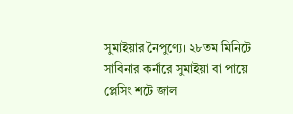সুমাইয়ার নৈপুণ্যে। ২৮তম মিনিটে সাবিনার কর্নারে সুমাইয়া বা পায়ে প্লেসিং শটে জাল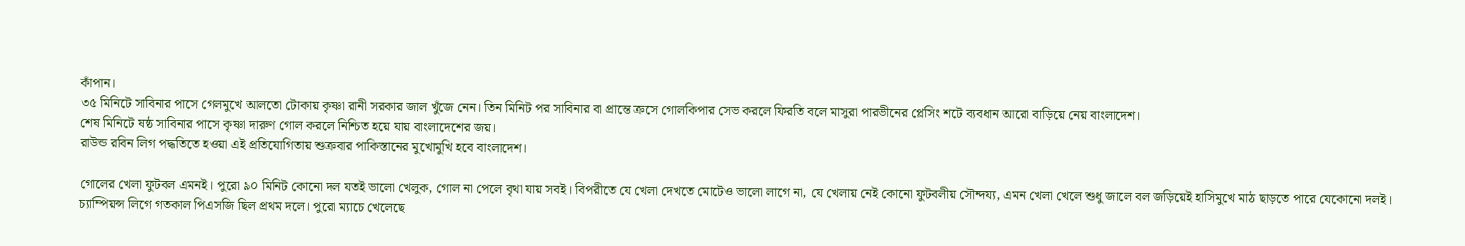কাঁপান।
৩৫ মিনিটে সাবিনার পাসে গেলমুখে আলতো টোকায় কৃষ্ণা রানী সরকার জাল খুঁজে নেন। তিন মিনিট পর সাবিনার বা প্রান্তে ক্রসে গোলকিপার সেভ করলে ফিরতি বলে মাসুরা পারভীনের প্লেসিং শটে ব্যবধান আরো বাড়িয়ে নেয় বাংলাদেশ।
শেষ মিনিটে ষষ্ঠ সাবিনার পাসে কৃষ্ণা দারুণ গোল করলে নিশ্চিত হয়ে যায় বাংলাদেশের জয়।
রাউন্ড রবিন লিগ পদ্ধতিতে হওয়া এই প্রতিযোগিতায় শুক্রবার পাকিস্তানের মুখোমুখি হবে বাংলাদেশ।

গোলের খেলা ফুটবল এমনই। পুরো ৯০ মিনিট কোনো দল যতই ভালো খেলুক, গোল না পেলে বৃথা যায় সবই। বিপরীতে যে খেলা দেখতে মোটেও ভালো লাগে না, যে খেলায় নেই কোনো ফুটবলীয় সৌন্দয্য, এমন খেলা খেলে শুধু জালে বল জড়িয়েই হাসিমুখে মাঠ ছাড়তে পারে যেকোনো দলই।
চ্যাম্পিয়ন্স লিগে গতকাল পিএসজি ছিল প্রথম দলে। পুরো ম্যাচে খেলেছে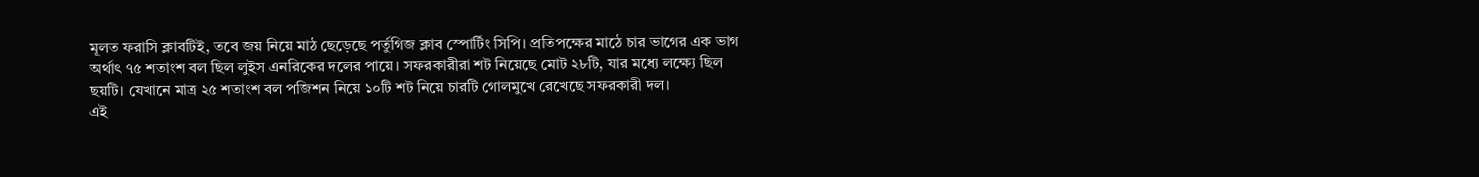মূলত ফরাসি ক্লাবটিই, তবে জয় নিয়ে মাঠ ছেড়েছে পর্তুগিজ ক্লাব স্পোর্টিং সিপি। প্রতিপক্ষের মাঠে চার ভাগের এক ভাগ অর্থাৎ ৭৫ শতাংশ বল ছিল লুইস এনরিকের দলের পায়ে। সফরকারীরা শট নিয়েছে মোট ২৮টি, যার মধ্যে লক্ষ্যে ছিল ছয়টি। যেখানে মাত্র ২৫ শতাংশ বল পজিশন নিয়ে ১০টি শট নিয়ে চারটি গোলমুখে রেখেছে সফরকারী দল।
এই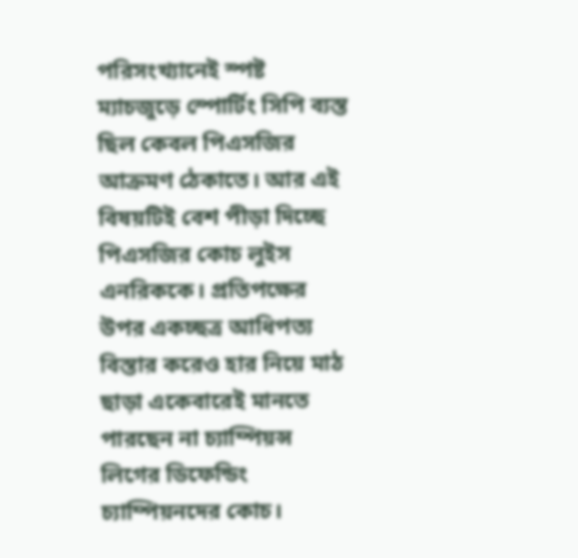পরিসংখ্যানেই স্পষ্ট ম্যাচজুড়ে স্পোর্টিং সিপি ব্যস্ত ছিল কেবল পিএসজির আক্রমণ ঠেকাতে। আর এই বিষয়টিই বেশ পীড়া দিচ্ছে পিএসজির কোচ লুইস এনরিককে। প্রতিপক্ষের উপর একচ্ছত্র আধিপত্য বিস্তার করেও হার নিয়ে মাঠ ছাড়া একেবারেই মানতে পারছেন না চ্যাম্পিয়ন্স লিগের ডিফেন্ডিং চ্যাম্পিয়নদের কোচ।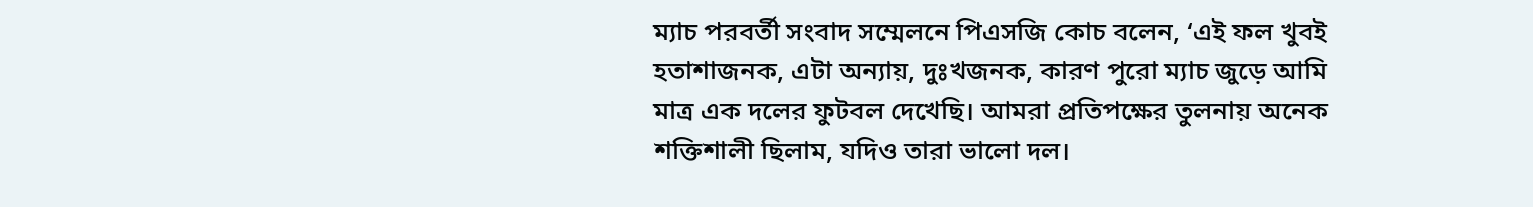ম্যাচ পরবর্তী সংবাদ সম্মেলনে পিএসজি কোচ বলেন, ‘এই ফল খুবই হতাশাজনক, এটা অন্যায়, দুঃখজনক, কারণ পুরো ম্যাচ জুড়ে আমি মাত্র এক দলের ফুটবল দেখেছি। আমরা প্রতিপক্ষের তুলনায় অনেক শক্তিশালী ছিলাম, যদিও তারা ভালো দল।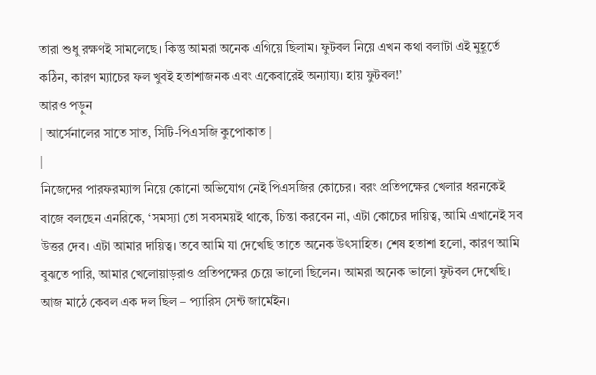তারা শুধু রক্ষণই সামলেছে। কিন্তু আমরা অনেক এগিয়ে ছিলাম। ফুটবল নিয়ে এখন কথা বলাটা এই মুহূর্তে কঠিন, কারণ ম্যাচের ফল খুবই হতাশাজনক এবং একেবারেই অন্যায্য। হায় ফুটবল!’
আরও পড়ুন
| আর্সেনালের সাতে সাত, সিটি-পিএসজি কুপোকাত |
|
নিজেদের পারফরম্যান্স নিয়ে কোনো অভিযোগ নেই পিএসজির কোচের। বরং প্রতিপক্ষের খেলার ধরনকেই বাজে বলছেন এনরিকে, ‘সমস্যা তো সবসময়ই থাকে, চিন্তা করবেন না, এটা কোচের দায়িত্ব, আমি এখানেই সব উত্তর দেব। এটা আমার দায়িত্ব। তবে আমি যা দেখেছি তাতে অনেক উৎসাহিত। শেষ হতাশা হলো, কারণ আমি বুঝতে পারি, আমার খেলোয়াড়রাও প্রতিপক্ষের চেয়ে ভালো ছিলেন। আমরা অনেক ভালো ফুটবল দেখেছি। আজ মাঠে কেবল এক দল ছিল – প্যারিস সেন্ট জার্মেইন।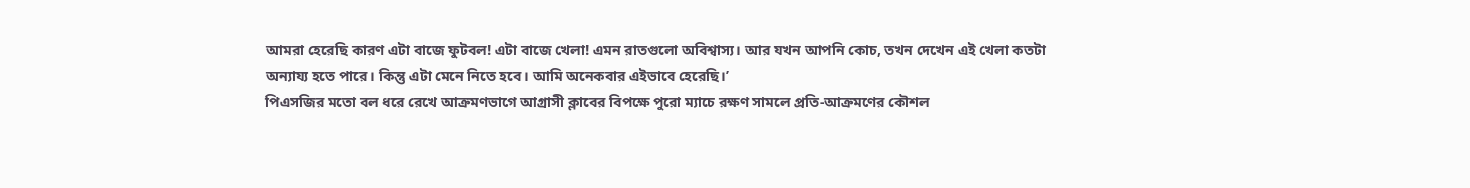আমরা হেরেছি কারণ এটা বাজে ফুটবল! এটা বাজে খেলা! এমন রাতগুলো অবিশ্বাস্য। আর যখন আপনি কোচ, তখন দেখেন এই খেলা কতটা অন্যায্য হতে পারে। কিন্তু এটা মেনে নিতে হবে। আমি অনেকবার এইভাবে হেরেছি।’
পিএসজির মতো বল ধরে রেখে আক্রমণভাগে আগ্রাসী ক্লাবের বিপক্ষে পুরো ম্যাচে রক্ষণ সামলে প্রতি-আক্রমণের কৌশল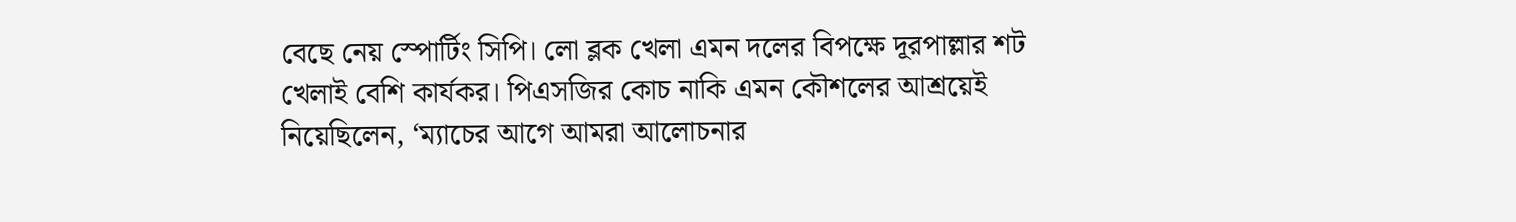বেছে নেয় স্পোর্টিং সিপি। লো ব্লক খেলা এমন দলের বিপক্ষে দূরপাল্লার শট খেলাই বেশি কার্যকর। পিএসজির কোচ নাকি এমন কৌশলের আশ্রয়েই নিয়েছিলেন, ‘ম্যাচের আগে আমরা আলোচনার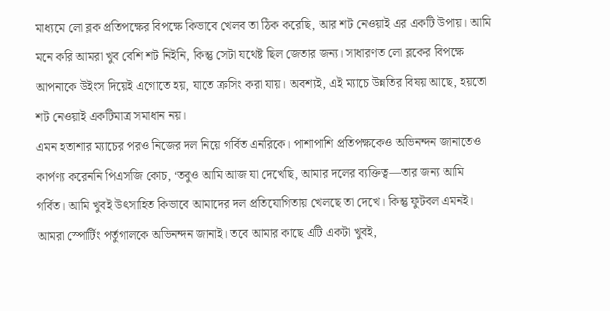মাধ্যমে লো ব্লক প্রতিপক্ষের বিপক্ষে কিভাবে খেলব তা ঠিক করেছি, আর শট নেওয়াই এর একটি উপায়। আমি মনে করি আমরা খুব বেশি শট নিইনি, কিন্তু সেটা যথেষ্ট ছিল জেতার জন্য। সাধারণত লো ব্লকের বিপক্ষে আপনাকে উইংস দিয়েই এগোতে হয়, যাতে ক্রসিং করা যায়। অবশ্যই, এই ম্যাচে উন্নতির বিষয় আছে, হয়তো শট নেওয়াই একটিমাত্র সমাধান নয়।
এমন হতাশার ম্যাচের পরও নিজের দল নিয়ে গর্বিত এনরিকে। পাশাপাশি প্রতিপক্ষকেও অভিনন্দন জানাতেও কার্পণ্য করেননি পিএসজি কোচ, ‘তবুও আমি আজ যা দেখেছি, আমার দলের ব্যক্তিত্ব—তার জন্য আমি গর্বিত। আমি খুবই উৎসাহিত কিভাবে আমাদের দল প্রতিযোগিতায় খেলছে তা দেখে। কিন্তু ফুটবল এমনই। আমরা স্পোর্টিং পর্তুগালকে অভিনন্দন জানাই। তবে আমার কাছে এটি একটা খুবই,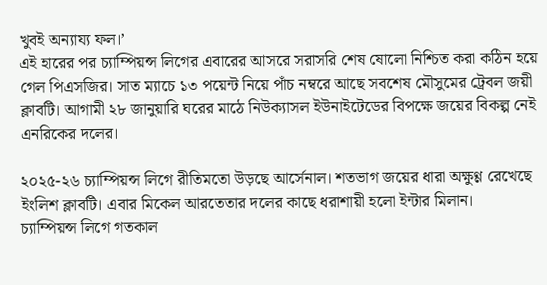খুবই অন্যায্য ফল।’
এই হারের পর চ্যাম্পিয়ন্স লিগের এবারের আসরে সরাসরি শেষ ষোলো নিশ্চিত করা কঠিন হয়ে গেল পিএসজির। সাত ম্যাচে ১৩ পয়েন্ট নিয়ে পাঁচ নম্বরে আছে সবশেষ মৌসুমের ট্রেবল জয়ী ক্লাবটি। আগামী ২৮ জানুয়ারি ঘরের মাঠে নিউক্যাসল ইউনাইটেডের বিপক্ষে জয়ের বিকল্প নেই এনরিকের দলের।

২০২৫-২৬ চ্যাম্পিয়ন্স লিগে রীতিমতো উড়ছে আর্সেনাল। শতভাগ জয়ের ধারা অক্ষুণ্ণ রেখেছে ইংলিশ ক্লাবটি। এবার মিকেল আরতেতার দলের কাছে ধরাশায়ী হলো ইন্টার মিলান।
চ্যাম্পিয়ন্স লিগে গতকাল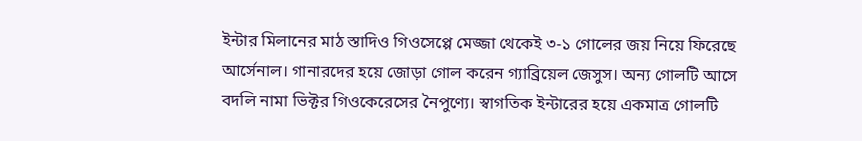ইন্টার মিলানের মাঠ স্তাদিও গিওসেপ্পে মেজ্জা থেকেই ৩-১ গোলের জয় নিয়ে ফিরেছে আর্সেনাল। গানারদের হয়ে জোড়া গোল করেন গ্যাব্রিয়েল জেসুস। অন্য গোলটি আসে বদলি নামা ভিক্টর গিওকেরেসের নৈপুণ্যে। স্বাগতিক ইন্টারের হয়ে একমাত্র গোলটি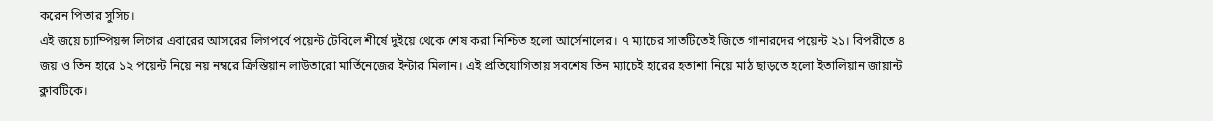করেন পিতার সুসিচ।
এই জয়ে চ্যাম্পিয়ন্স লিগের এবারের আসরের লিগপর্বে পয়েন্ট টেবিলে শীর্ষে দুইয়ে থেকে শেষ করা নিশ্চিত হলো আর্সেনালের। ৭ ম্যাচের সাতটিতেই জিতে গানারদের পয়েন্ট ২১। বিপরীতে ৪ জয় ও তিন হারে ১২ পয়েন্ট নিয়ে নয় নম্বরে ক্রিস্তিয়ান লাউতারো মার্তিনেজের ইন্টার মিলান। এই প্রতিযোগিতায় সবশেষ তিন ম্যাচেই হারের হতাশা নিয়ে মাঠ ছাড়তে হলো ইতালিয়ান জায়ান্ট ক্লাবটিকে।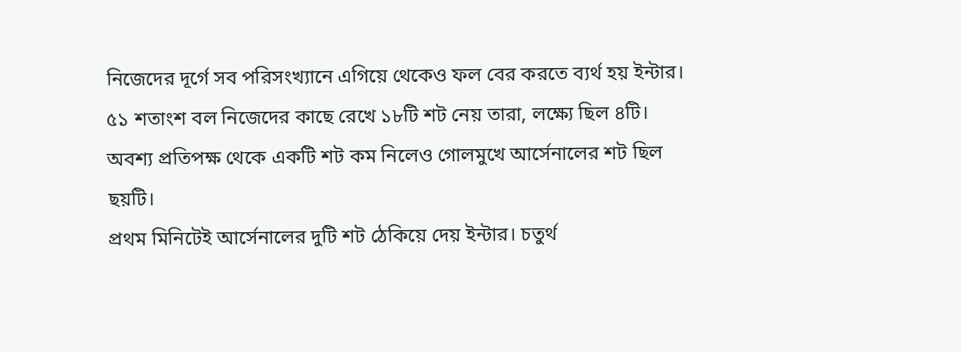নিজেদের দূর্গে সব পরিসংখ্যানে এগিয়ে থেকেও ফল বের করতে ব্যর্থ হয় ইন্টার। ৫১ শতাংশ বল নিজেদের কাছে রেখে ১৮টি শট নেয় তারা, লক্ষ্যে ছিল ৪টি। অবশ্য প্রতিপক্ষ থেকে একটি শট কম নিলেও গোলমুখে আর্সেনালের শট ছিল ছয়টি।
প্রথম মিনিটেই আর্সেনালের দুটি শট ঠেকিয়ে দেয় ইন্টার। চতুর্থ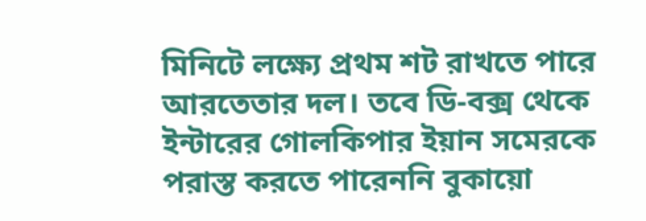মিনিটে লক্ষ্যে প্রথম শট রাখতে পারে আরতেতার দল। তবে ডি-বক্স থেকে ইন্টারের গোলকিপার ইয়ান সমেরকে পরাস্ত করতে পারেননি বুকায়ো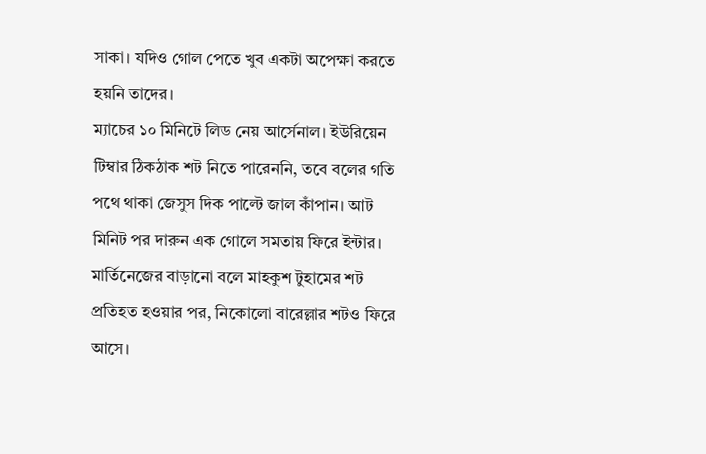সাকা। যদিও গোল পেতে খুব একটা অপেক্ষা করতে হয়নি তাদের।
ম্যাচের ১০ মিনিটে লিড নেয় আর্সেনাল। ইউরিয়েন টিম্বার ঠিকঠাক শট নিতে পারেননি, তবে বলের গতি পথে থাকা জেসুস দিক পাল্টে জাল কাঁপান। আট মিনিট পর দারুন এক গোলে সমতায় ফিরে ইন্টার। মার্তিনেজের বাড়ানো বলে মাহকুশ টুহামের শট প্রতিহত হওয়ার পর, নিকোলো বারেল্লার শটও ফিরে আসে।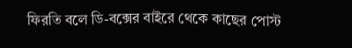ফিরতি বলে ডি-বক্সের বাইরে থেকে কাছের পোস্ট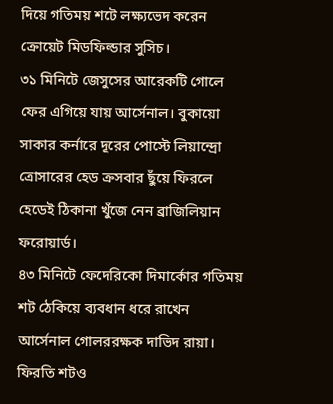দিয়ে গতিময় শটে লক্ষ্যভেদ করেন ক্রোয়েট মিডফিল্ডার সুসিচ।
৩১ মিনিটে জেসুসের আরেকটি গোলে ফের এগিয়ে যায় আর্সেনাল। বুকায়ো সাকার কর্নারে দূরের পোস্টে লিয়ান্দ্রো ত্রোসারের হেড ক্রসবার ছুঁয়ে ফিরলে হেডেই ঠিকানা খুঁজে নেন ব্রাজিলিয়ান ফরোয়ার্ড।
৪৩ মিনিটে ফেদেরিকো দিমার্কোর গতিময় শট ঠেকিয়ে ব্যবধান ধরে রাখেন আর্সেনাল গোলররক্ষক দাভিদ রায়া। ফিরতি শটও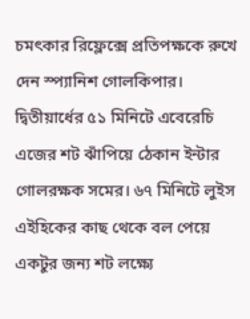চমৎকার রিফ্লেক্সে প্রতিপক্ষকে রুখে দেন স্প্যানিশ গোলকিপার।
দ্বিতীয়ার্ধের ৫১ মিনিটে এবেরেচি এজের শট ঝাঁপিয়ে ঠেকান ইন্টার গোলরক্ষক সমের। ৬৭ মিনিটে লুইস এইহিকের কাছ থেকে বল পেয়ে একটুর জন্য শট লক্ষ্যে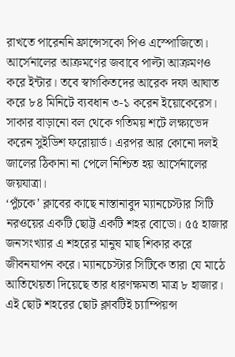রাখতে পারেননি ফ্রান্সেসকো পিও এস্পোজিতো।
আর্সেনালের আক্রমণের জবাবে পাল্টা আক্রমণও করে ইন্টার। তবে স্বাগকিতদের আরেক দফা আঘাত করে ৮৪ মিনিটে ব্যবধান ৩-১ করেন ইয়োকেরেস। সাকার বাড়ানো বল থেকে গতিময় শটে লক্ষ্যভেদ করেন সুইডিশ ফরোয়ার্ড। এরপর আর কোনো দলই জালের ঠিকানা না পেলে নিশ্চিত হয় আর্সেনালের জয়যাত্রা।
‘পুঁচকে’ ক্লাবের কাছে নাস্তানাবুদ ম্যানচেস্টার সিটি
নরওয়ের একটি ছোট্ট একটি শহর বোডো। ৫৫ হাজার জনসংখ্যার এ শহরের মানুষ মাছ শিকার করে জীবনযাপন করে। ম্যানচেস্টার সিটিকে তারা যে মাঠে আতিথেয়তা দিয়েছে তার ধারণক্ষমতা মাত্র ৮ হাজার। এই ছোট শহরের ছোট ক্লাবটিই চ্যাম্পিয়ন্স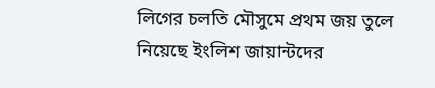লিগের চলতি মৌসুমে প্রথম জয় তুলে নিয়েছে ইংলিশ জায়ান্টদের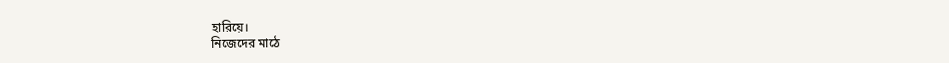হারিয়ে।
নিজেদের মাঠে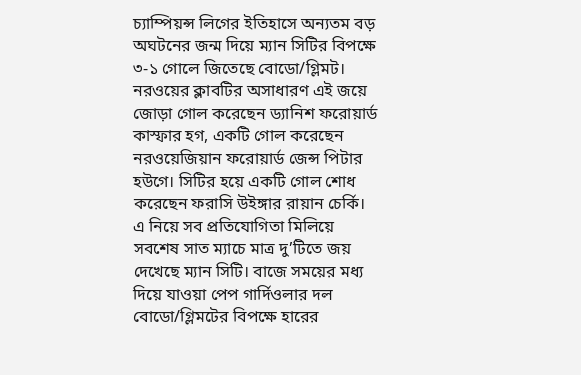চ্যাম্পিয়ন্স লিগের ইতিহাসে অন্যতম বড় অঘটনের জন্ম দিয়ে ম্যান সিটির বিপক্ষে ৩-১ গোলে জিতেছে বোডো/গ্লিমট। নরওয়ের ক্লাবটির অসাধারণ এই জয়ে জোড়া গোল করেছেন ড্যানিশ ফরোয়ার্ড কাস্ফার হগ, একটি গোল করেছেন নরওয়েজিয়ান ফরোয়ার্ড জেন্স পিটার হউগে। সিটির হয়ে একটি গোল শোধ করেছেন ফরাসি উইঙ্গার রায়ান চের্কি।
এ নিয়ে সব প্রতিযোগিতা মিলিয়ে সবশেষ সাত ম্যাচে মাত্র দু’টিতে জয় দেখেছে ম্যান সিটি। বাজে সময়ের মধ্য দিয়ে যাওয়া পেপ গার্দিওলার দল বোডো/গ্লিমটের বিপক্ষে হারের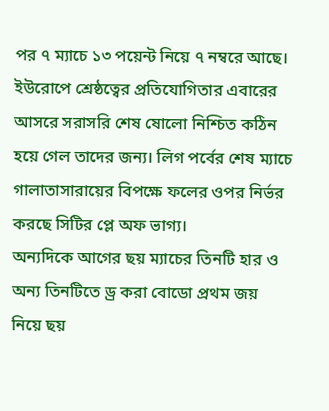পর ৭ ম্যাচে ১৩ পয়েন্ট নিয়ে ৭ নম্বরে আছে। ইউরোপে শ্রেষ্ঠত্বের প্রতিযোগিতার এবারের আসরে সরাসরি শেষ ষোলো নিশ্চিত কঠিন হয়ে গেল তাদের জন্য। লিগ পর্বের শেষ ম্যাচে গালাতাসারায়ের বিপক্ষে ফলের ওপর নির্ভর করছে সিটির প্লে অফ ভাগ্য।
অন্যদিকে আগের ছয় ম্যাচের তিনটি হার ও অন্য তিনটিতে ড্র করা বোডো প্রথম জয় নিয়ে ছয়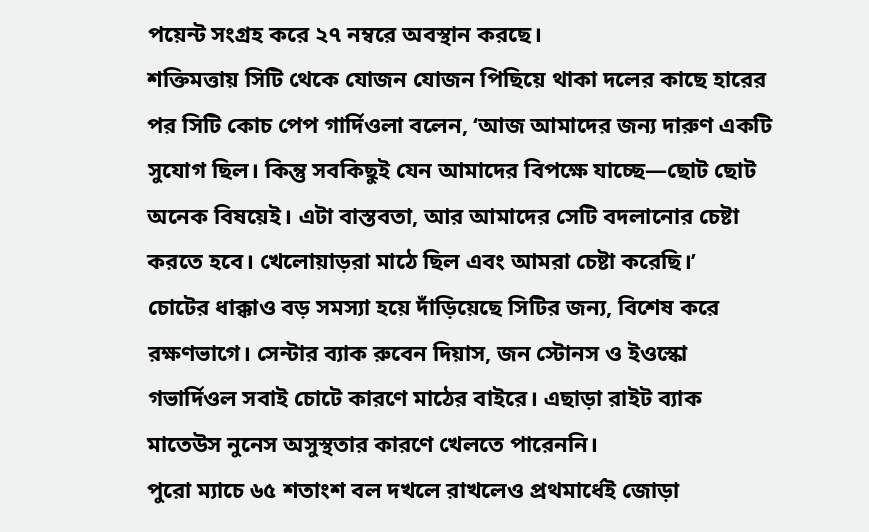পয়েন্ট সংগ্রহ করে ২৭ নম্বরে অবস্থান করছে।
শক্তিমত্তায় সিটি থেকে যোজন যোজন পিছিয়ে থাকা দলের কাছে হারের পর সিটি কোচ পেপ গার্দিওলা বলেন, ‘আজ আমাদের জন্য দারুণ একটি সুযোগ ছিল। কিন্তু সবকিছুই যেন আমাদের বিপক্ষে যাচ্ছে—ছোট ছোট অনেক বিষয়েই। এটা বাস্তবতা, আর আমাদের সেটি বদলানোর চেষ্টা করতে হবে। খেলোয়াড়রা মাঠে ছিল এবং আমরা চেষ্টা করেছি।’
চোটের ধাক্কাও বড় সমস্যা হয়ে দাঁড়িয়েছে সিটির জন্য, বিশেষ করে রক্ষণভাগে। সেন্টার ব্যাক রুবেন দিয়াস, জন স্টোনস ও ইওস্কো গভার্দিওল সবাই চোটে কারণে মাঠের বাইরে। এছাড়া রাইট ব্যাক মাতেউস নুনেস অসুস্থতার কারণে খেলতে পারেননি।
পুরো ম্যাচে ৬৫ শতাংশ বল দখলে রাখলেও প্রথমার্ধেই জোড়া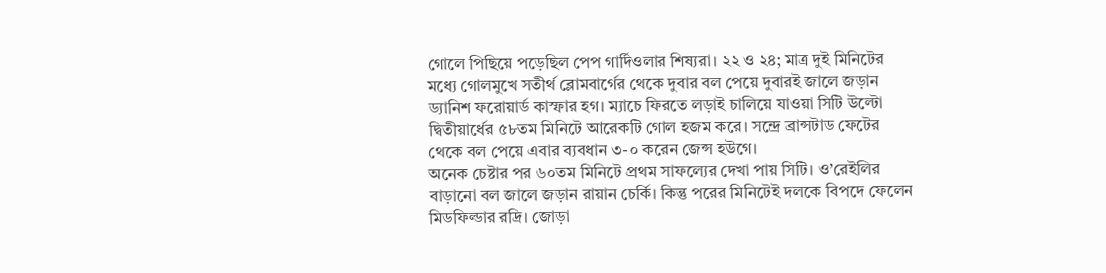গোলে পিছিয়ে পড়েছিল পেপ গার্দিওলার শিষ্যরা। ২২ ও ২৪; মাত্র দুই মিনিটের মধ্যে গোলমুখে সতীর্থ ব্লোমবার্গের থেকে দুবার বল পেয়ে দুবারই জালে জড়ান ড্যানিশ ফরোয়ার্ড কাস্ফার হগ। ম্যাচে ফিরতে লড়াই চালিয়ে যাওয়া সিটি উল্টো দ্বিতীয়ার্ধের ৫৮তম মিনিটে আরেকটি গোল হজম করে। সন্দ্রে ব্রান্সটাড ফেটের থেকে বল পেয়ে এবার ব্যবধান ৩-০ করেন জেন্স হউগে।
অনেক চেষ্টার পর ৬০তম মিনিটে প্রথম সাফল্যের দেখা পায় সিটি। ও’রেইলির বাড়ানো বল জালে জড়ান রায়ান চের্কি। কিন্তু পরের মিনিটেই দলকে বিপদে ফেলেন মিডফিল্ডার রদ্রি। জোড়া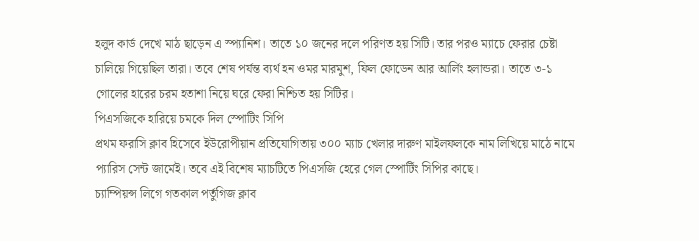হলুদ কার্ড দেখে মাঠ ছাড়েন এ স্প্যানিশ। তাতে ১০ জনের দলে পরিণত হয় সিটি। তার পরও ম্যাচে ফেরার চেষ্টা চালিয়ে গিয়েছিল তারা। তবে শেষ পর্যন্ত ব্যর্থ হন ওমর মারমুশ, ফিল ফোডেন আর আর্লিং হলান্ডরা। তাতে ৩-১ গোলের হারের চরম হতাশা নিয়ে ঘরে ফেরা নিশ্চিত হয় সিটির।
পিএসজিকে হারিয়ে চমকে দিল স্পোটিং সিপি
প্রথম ফরাসি ক্লাব হিসেবে ইউরোপীয়ান প্রতিযোগিতায় ৩০০ ম্যাচ খেলার দারুণ মাইলফলকে নাম লিখিয়ে মাঠে নামে প্যারিস সেন্ট জার্মেই। তবে এই বিশেষ ম্যাচটিতে পিএসজি হেরে গেল স্পোর্টিং সিপির কাছে।
চ্যাম্পিয়ন্স লিগে গতকাল পর্তুগিজ ক্লাব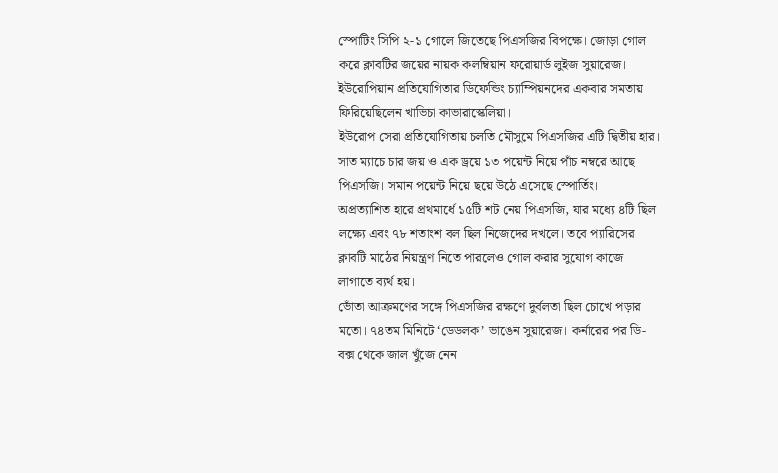স্পোটিং সিপি ২-১ গোলে জিতেছে পিএসজির বিপক্ষে। জোড়া গোল করে ক্লাবটির জয়ের নায়ক কলম্বিয়ান ফরোয়ার্ড লুইজ সুয়ারেজ। ইউরোপিয়ান প্রতিযোগিতার ডিফেন্ডিং চ্যাম্পিয়নদের একবার সমতায় ফিরিয়েছিলেন খাভিচা কাভারাস্কেলিয়া।
ইউরোপ সেরা প্রতিযোগিতায় চলতি মৌসুমে পিএসজির এটি দ্বিতীয় হার। সাত ম্যাচে চার জয় ও এক ড্রয়ে ১৩ পয়েন্ট নিয়ে পাঁচ নম্বরে আছে পিএসজি। সমান পয়েন্ট নিয়ে ছয়ে উঠে এসেছে স্পোর্তিং।
অপ্রত্যাশিত হারে প্রথমার্ধে ১৫টি শট নেয় পিএসজি, যার মধ্যে ৪টি ছিল লক্ষ্যে এবং ৭৮ শতাংশ বল ছিল নিজেদের দখলে। তবে প্যারিসের ক্লাবটি মাঠের নিয়ন্ত্রণ নিতে পারলেও গোল করার সুযোগ কাজে লাগাতে ব্যর্থ হয়।
ভোঁতা আক্রমণের সঙ্গে পিএসজির রক্ষণে দুর্বলতা ছিল চোখে পড়ার মতো। ৭৪তম মিনিটে ‘ডেডলক’ ভাঙেন সুয়ারেজ। কর্নারের পর ডি-বক্স থেকে জাল খুঁজে নেন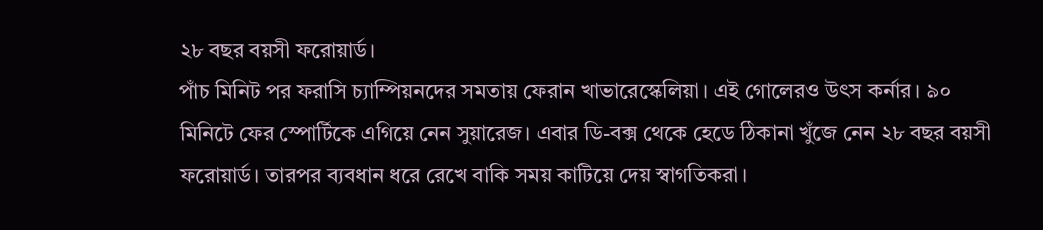২৮ বছর বয়সী ফরোয়ার্ড।
পাঁচ মিনিট পর ফরাসি চ্যাম্পিয়নদের সমতায় ফেরান খাভারেস্কেলিয়া। এই গোলেরও উৎস কর্নার। ৯০ মিনিটে ফের স্পোর্টিকে এগিয়ে নেন সুয়ারেজ। এবার ডি-বক্স থেকে হেডে ঠিকানা খুঁজে নেন ২৮ বছর বয়সী ফরোয়ার্ড। তারপর ব্যবধান ধরে রেখে বাকি সময় কাটিয়ে দেয় স্বাগতিকরা।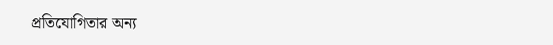প্রতিযোগিতার অন্য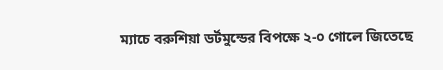ম্যাচে বরুশিয়া ডর্টমুন্ডের বিপক্ষে ২-০ গোলে জিতেছে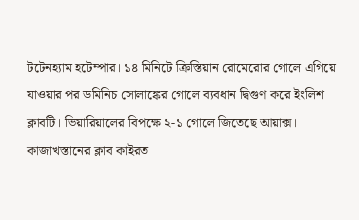টটেনহ্যাম হটেম্পার। ১৪ মিনিটে ক্রিস্তিয়ান রোমেরোর গোলে এগিয়ে যাওয়ার পর ডমিনিচ সোলাঙ্কের গোলে ব্যবধান দ্বিগুণ করে ইংলিশ ক্লাবটি। ভিয়ারিয়ালের বিপক্ষে ২-১ গোলে জিতেছে আয়াক্স। কাজাখস্তানের ক্লাব কাইরত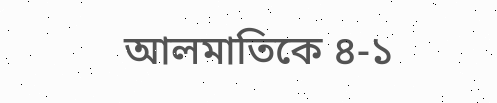আলমাতিকে ৪-১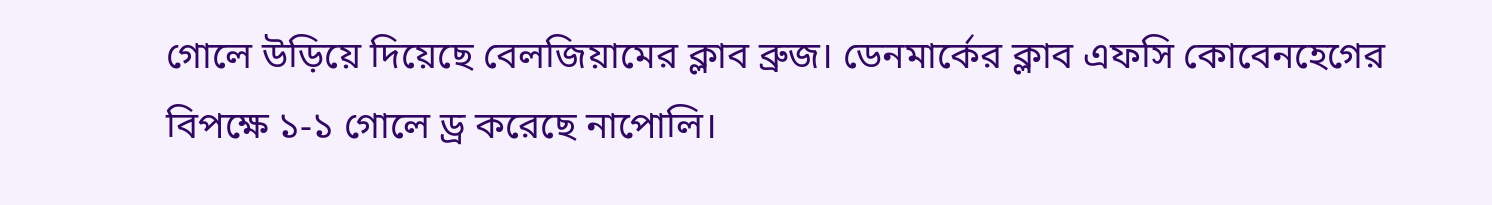গোলে উড়িয়ে দিয়েছে বেলজিয়ামের ক্লাব ব্রুজ। ডেনমার্কের ক্লাব এফসি কোবেনহেগের বিপক্ষে ১-১ গোলে ড্র করেছে নাপোলি।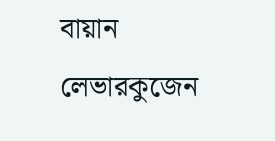বায়ান লেভারকুজেন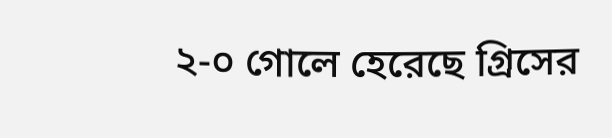২-০ গোলে হেরেছে গ্রিসের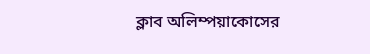ক্লাব অলিম্পয়াকোসের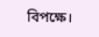বিপক্ষে।